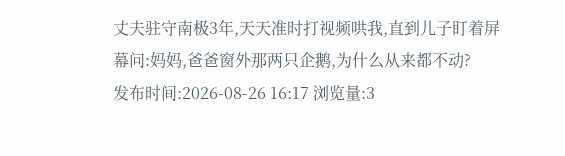丈夫驻守南极3年,天天准时打视频哄我,直到儿子盯着屏幕问:妈妈,爸爸窗外那两只企鹅,为什么从来都不动?
发布时间:2026-08-26 16:17 浏览量:3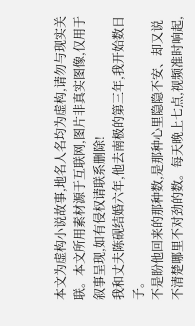本文为虚构小说故事,地名人名均为虚构,请勿与现实关联。本文所用素材源于互联网,图片非真实图像,仅用于叙事呈现,如有侵权请联系删除!
我和丈夫陈砚结婚六年,他去南极的第三年,我开始数日子。
不是盼他回来的那种数,是那种心里隐隐不安、却又说不清楚哪里不对劲的数。每天晚上七点,视频准时响起,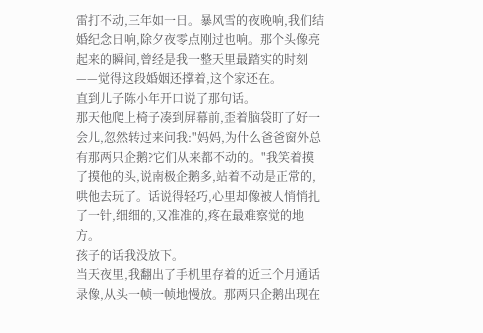雷打不动,三年如一日。暴风雪的夜晚响,我们结婚纪念日响,除夕夜零点刚过也响。那个头像亮起来的瞬间,曾经是我一整天里最踏实的时刻——觉得这段婚姻还撑着,这个家还在。
直到儿子陈小年开口说了那句话。
那天他爬上椅子凑到屏幕前,歪着脑袋盯了好一会儿,忽然转过来问我:"妈妈,为什么爸爸窗外总有那两只企鹅?它们从来都不动的。"我笑着摸了摸他的头,说南极企鹅多,站着不动是正常的,哄他去玩了。话说得轻巧,心里却像被人悄悄扎了一针,细细的,又准准的,疼在最难察觉的地方。
孩子的话我没放下。
当天夜里,我翻出了手机里存着的近三个月通话录像,从头一帧一帧地慢放。那两只企鹅出现在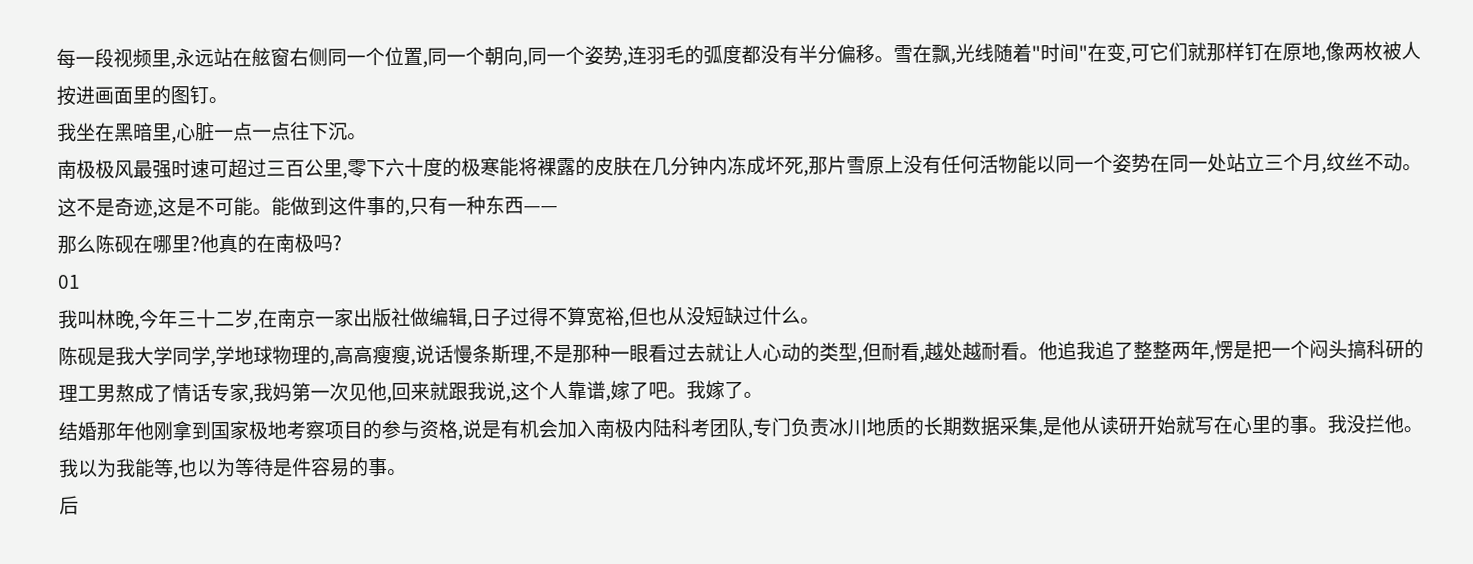每一段视频里,永远站在舷窗右侧同一个位置,同一个朝向,同一个姿势,连羽毛的弧度都没有半分偏移。雪在飘,光线随着"时间"在变,可它们就那样钉在原地,像两枚被人按进画面里的图钉。
我坐在黑暗里,心脏一点一点往下沉。
南极极风最强时速可超过三百公里,零下六十度的极寒能将裸露的皮肤在几分钟内冻成坏死,那片雪原上没有任何活物能以同一个姿势在同一处站立三个月,纹丝不动。这不是奇迹,这是不可能。能做到这件事的,只有一种东西——
那么陈砚在哪里?他真的在南极吗?
01
我叫林晚,今年三十二岁,在南京一家出版社做编辑,日子过得不算宽裕,但也从没短缺过什么。
陈砚是我大学同学,学地球物理的,高高瘦瘦,说话慢条斯理,不是那种一眼看过去就让人心动的类型,但耐看,越处越耐看。他追我追了整整两年,愣是把一个闷头搞科研的理工男熬成了情话专家,我妈第一次见他,回来就跟我说,这个人靠谱,嫁了吧。我嫁了。
结婚那年他刚拿到国家极地考察项目的参与资格,说是有机会加入南极内陆科考团队,专门负责冰川地质的长期数据采集,是他从读研开始就写在心里的事。我没拦他。我以为我能等,也以为等待是件容易的事。
后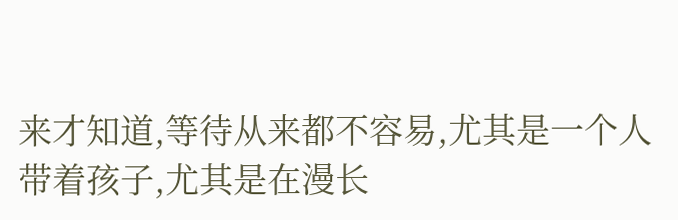来才知道,等待从来都不容易,尤其是一个人带着孩子,尤其是在漫长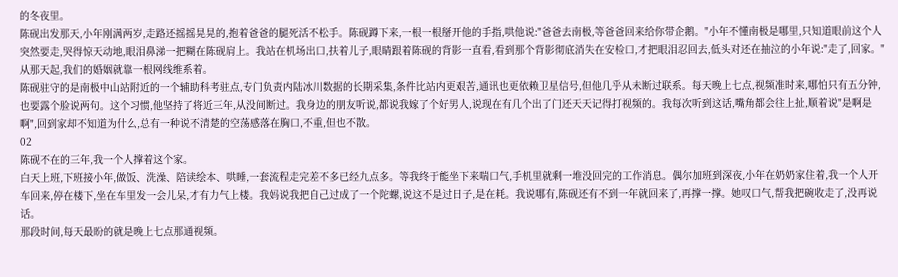的冬夜里。
陈砚出发那天,小年刚满两岁,走路还摇摇晃晃的,抱着爸爸的腿死活不松手。陈砚蹲下来,一根一根掰开他的手指,哄他说:"爸爸去南极,等爸爸回来给你带企鹅。"小年不懂南极是哪里,只知道眼前这个人突然要走,哭得惊天动地,眼泪鼻涕一把糊在陈砚肩上。我站在机场出口,扶着儿子,眼睛跟着陈砚的背影一直看,看到那个背影彻底消失在安检口,才把眼泪忍回去,低头对还在抽泣的小年说:"走了,回家。"
从那天起,我们的婚姻就靠一根网线维系着。
陈砚驻守的是南极中山站附近的一个辅助科考驻点,专门负责内陆冰川数据的长期采集,条件比站内更艰苦,通讯也更依赖卫星信号,但他几乎从未断过联系。每天晚上七点,视频准时来,哪怕只有五分钟,也要露个脸说两句。这个习惯,他坚持了将近三年,从没间断过。我身边的朋友听说,都说我嫁了个好男人,说现在有几个出了门还天天记得打视频的。我每次听到这话,嘴角都会往上扯,顺着说"是啊是啊",回到家却不知道为什么,总有一种说不清楚的空荡感落在胸口,不重,但也不散。
02
陈砚不在的三年,我一个人撑着这个家。
白天上班,下班接小年,做饭、洗澡、陪读绘本、哄睡,一套流程走完差不多已经九点多。等我终于能坐下来喘口气,手机里就剩一堆没回完的工作消息。偶尔加班到深夜,小年在奶奶家住着,我一个人开车回来,停在楼下,坐在车里发一会儿呆,才有力气上楼。我妈说我把自己过成了一个陀螺,说这不是过日子,是在耗。我说哪有,陈砚还有不到一年就回来了,再撑一撑。她叹口气,帮我把碗收走了,没再说话。
那段时间,每天最盼的就是晚上七点那通视频。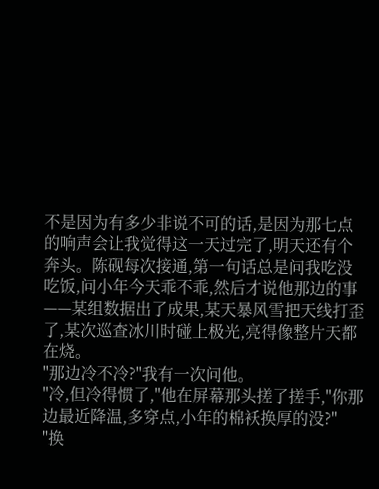不是因为有多少非说不可的话,是因为那七点的响声会让我觉得这一天过完了,明天还有个奔头。陈砚每次接通,第一句话总是问我吃没吃饭,问小年今天乖不乖,然后才说他那边的事——某组数据出了成果,某天暴风雪把天线打歪了,某次巡查冰川时碰上极光,亮得像整片天都在烧。
"那边冷不冷?"我有一次问他。
"冷,但冷得惯了,"他在屏幕那头搓了搓手,"你那边最近降温,多穿点,小年的棉袄换厚的没?"
"换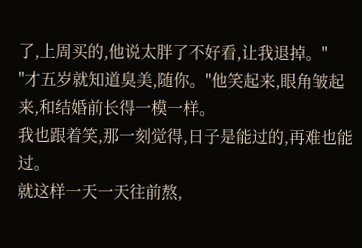了,上周买的,他说太胖了不好看,让我退掉。"
"才五岁就知道臭美,随你。"他笑起来,眼角皱起来,和结婚前长得一模一样。
我也跟着笑,那一刻觉得,日子是能过的,再难也能过。
就这样一天一天往前熬,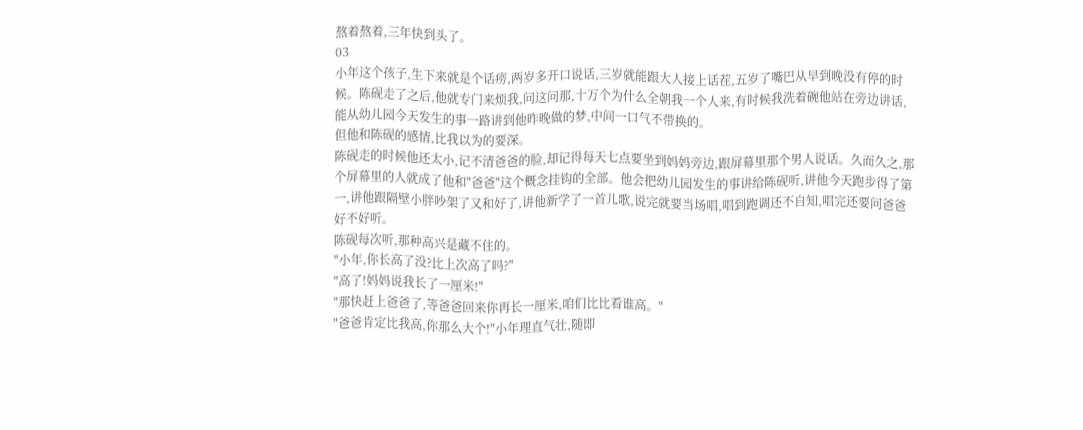熬着熬着,三年快到头了。
03
小年这个孩子,生下来就是个话痨,两岁多开口说话,三岁就能跟大人接上话茬,五岁了嘴巴从早到晚没有停的时候。陈砚走了之后,他就专门来烦我,问这问那,十万个为什么全朝我一个人来,有时候我洗着碗他站在旁边讲话,能从幼儿园今天发生的事一路讲到他昨晚做的梦,中间一口气不带换的。
但他和陈砚的感情,比我以为的要深。
陈砚走的时候他还太小,记不清爸爸的脸,却记得每天七点要坐到妈妈旁边,跟屏幕里那个男人说话。久而久之,那个屏幕里的人就成了他和"爸爸"这个概念挂钩的全部。他会把幼儿园发生的事讲给陈砚听,讲他今天跑步得了第一,讲他跟隔壁小胖吵架了又和好了,讲他新学了一首儿歌,说完就要当场唱,唱到跑调还不自知,唱完还要问爸爸好不好听。
陈砚每次听,那种高兴是藏不住的。
"小年,你长高了没?比上次高了吗?"
"高了!妈妈说我长了一厘米!"
"那快赶上爸爸了,等爸爸回来你再长一厘米,咱们比比看谁高。"
"爸爸肯定比我高,你那么大个!"小年理直气壮,随即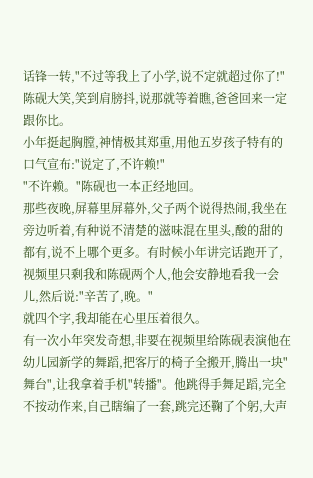话锋一转,"不过等我上了小学,说不定就超过你了!"
陈砚大笑,笑到肩膀抖,说那就等着瞧,爸爸回来一定跟你比。
小年挺起胸膛,神情极其郑重,用他五岁孩子特有的口气宣布:"说定了,不许赖!"
"不许赖。"陈砚也一本正经地回。
那些夜晚,屏幕里屏幕外,父子两个说得热闹,我坐在旁边听着,有种说不清楚的滋味混在里头,酸的甜的都有,说不上哪个更多。有时候小年讲完话跑开了,视频里只剩我和陈砚两个人,他会安静地看我一会儿,然后说:"辛苦了,晚。"
就四个字,我却能在心里压着很久。
有一次小年突发奇想,非要在视频里给陈砚表演他在幼儿园新学的舞蹈,把客厅的椅子全搬开,腾出一块"舞台",让我拿着手机"转播"。他跳得手舞足蹈,完全不按动作来,自己瞎编了一套,跳完还鞠了个躬,大声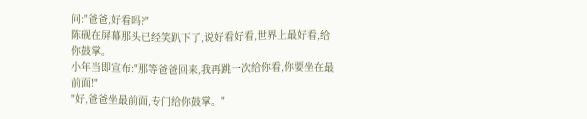问:"爸爸,好看吗?"
陈砚在屏幕那头已经笑趴下了,说好看好看,世界上最好看,给你鼓掌。
小年当即宣布:"那等爸爸回来,我再跳一次给你看,你要坐在最前面!"
"好,爸爸坐最前面,专门给你鼓掌。"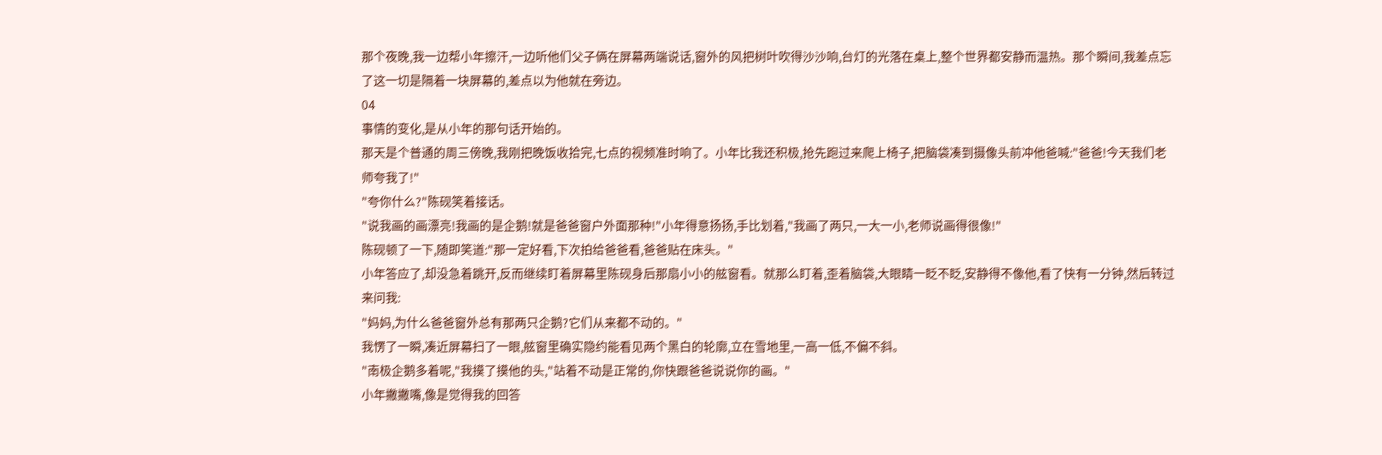那个夜晚,我一边帮小年擦汗,一边听他们父子俩在屏幕两端说话,窗外的风把树叶吹得沙沙响,台灯的光落在桌上,整个世界都安静而温热。那个瞬间,我差点忘了这一切是隔着一块屏幕的,差点以为他就在旁边。
04
事情的变化,是从小年的那句话开始的。
那天是个普通的周三傍晚,我刚把晚饭收拾完,七点的视频准时响了。小年比我还积极,抢先跑过来爬上椅子,把脑袋凑到摄像头前冲他爸喊:"爸爸!今天我们老师夸我了!"
"夸你什么?"陈砚笑着接话。
"说我画的画漂亮!我画的是企鹅!就是爸爸窗户外面那种!"小年得意扬扬,手比划着,"我画了两只,一大一小,老师说画得很像!"
陈砚顿了一下,随即笑道:"那一定好看,下次拍给爸爸看,爸爸贴在床头。"
小年答应了,却没急着跳开,反而继续盯着屏幕里陈砚身后那扇小小的舷窗看。就那么盯着,歪着脑袋,大眼睛一眨不眨,安静得不像他,看了快有一分钟,然后转过来问我:
"妈妈,为什么爸爸窗外总有那两只企鹅?它们从来都不动的。"
我愣了一瞬,凑近屏幕扫了一眼,舷窗里确实隐约能看见两个黑白的轮廓,立在雪地里,一高一低,不偏不斜。
"南极企鹅多着呢,"我摸了摸他的头,"站着不动是正常的,你快跟爸爸说说你的画。"
小年撇撇嘴,像是觉得我的回答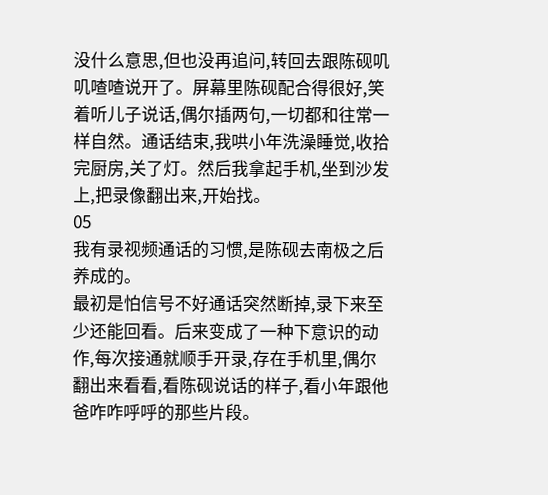没什么意思,但也没再追问,转回去跟陈砚叽叽喳喳说开了。屏幕里陈砚配合得很好,笑着听儿子说话,偶尔插两句,一切都和往常一样自然。通话结束,我哄小年洗澡睡觉,收拾完厨房,关了灯。然后我拿起手机,坐到沙发上,把录像翻出来,开始找。
05
我有录视频通话的习惯,是陈砚去南极之后养成的。
最初是怕信号不好通话突然断掉,录下来至少还能回看。后来变成了一种下意识的动作,每次接通就顺手开录,存在手机里,偶尔翻出来看看,看陈砚说话的样子,看小年跟他爸咋咋呼呼的那些片段。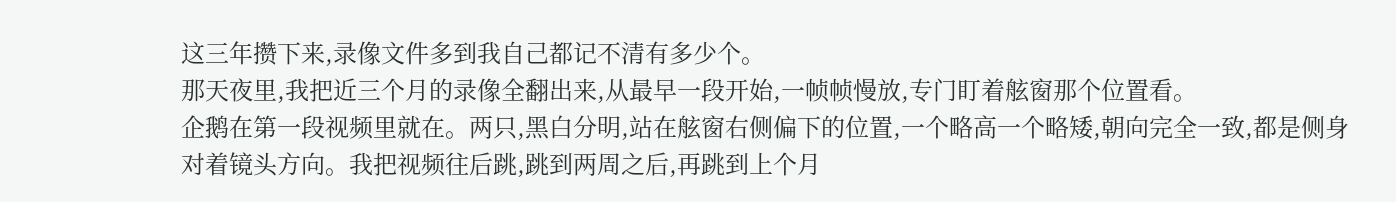这三年攒下来,录像文件多到我自己都记不清有多少个。
那天夜里,我把近三个月的录像全翻出来,从最早一段开始,一帧帧慢放,专门盯着舷窗那个位置看。
企鹅在第一段视频里就在。两只,黑白分明,站在舷窗右侧偏下的位置,一个略高一个略矮,朝向完全一致,都是侧身对着镜头方向。我把视频往后跳,跳到两周之后,再跳到上个月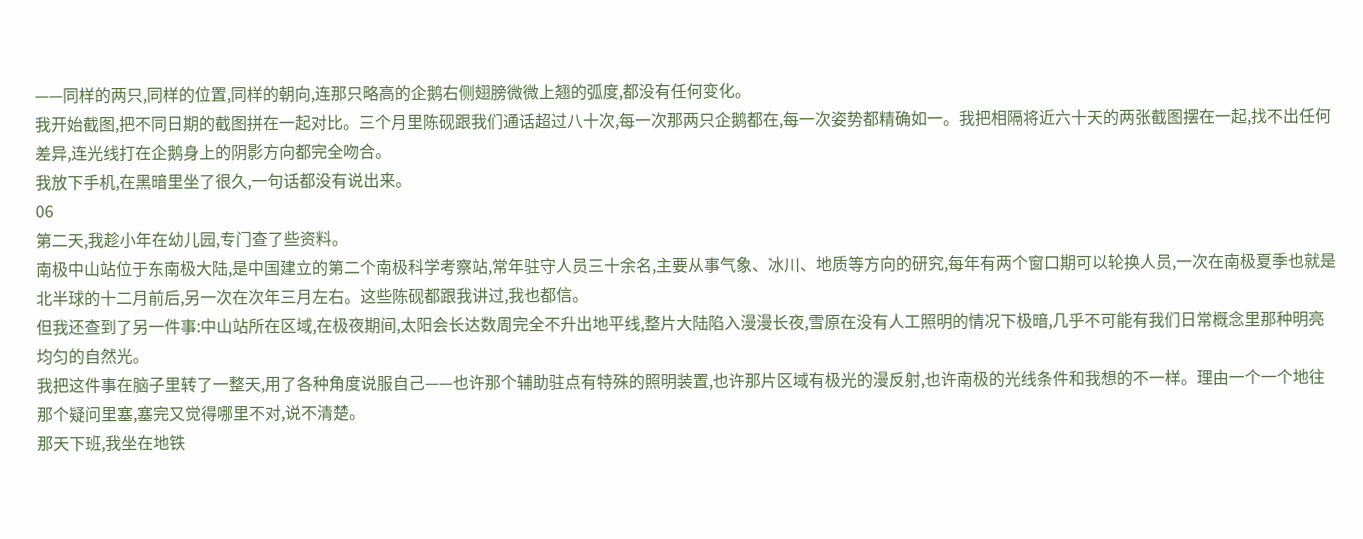——同样的两只,同样的位置,同样的朝向,连那只略高的企鹅右侧翅膀微微上翘的弧度,都没有任何变化。
我开始截图,把不同日期的截图拼在一起对比。三个月里陈砚跟我们通话超过八十次,每一次那两只企鹅都在,每一次姿势都精确如一。我把相隔将近六十天的两张截图摆在一起,找不出任何差异,连光线打在企鹅身上的阴影方向都完全吻合。
我放下手机,在黑暗里坐了很久,一句话都没有说出来。
06
第二天,我趁小年在幼儿园,专门查了些资料。
南极中山站位于东南极大陆,是中国建立的第二个南极科学考察站,常年驻守人员三十余名,主要从事气象、冰川、地质等方向的研究,每年有两个窗口期可以轮换人员,一次在南极夏季也就是北半球的十二月前后,另一次在次年三月左右。这些陈砚都跟我讲过,我也都信。
但我还查到了另一件事:中山站所在区域,在极夜期间,太阳会长达数周完全不升出地平线,整片大陆陷入漫漫长夜,雪原在没有人工照明的情况下极暗,几乎不可能有我们日常概念里那种明亮均匀的自然光。
我把这件事在脑子里转了一整天,用了各种角度说服自己——也许那个辅助驻点有特殊的照明装置,也许那片区域有极光的漫反射,也许南极的光线条件和我想的不一样。理由一个一个地往那个疑问里塞,塞完又觉得哪里不对,说不清楚。
那天下班,我坐在地铁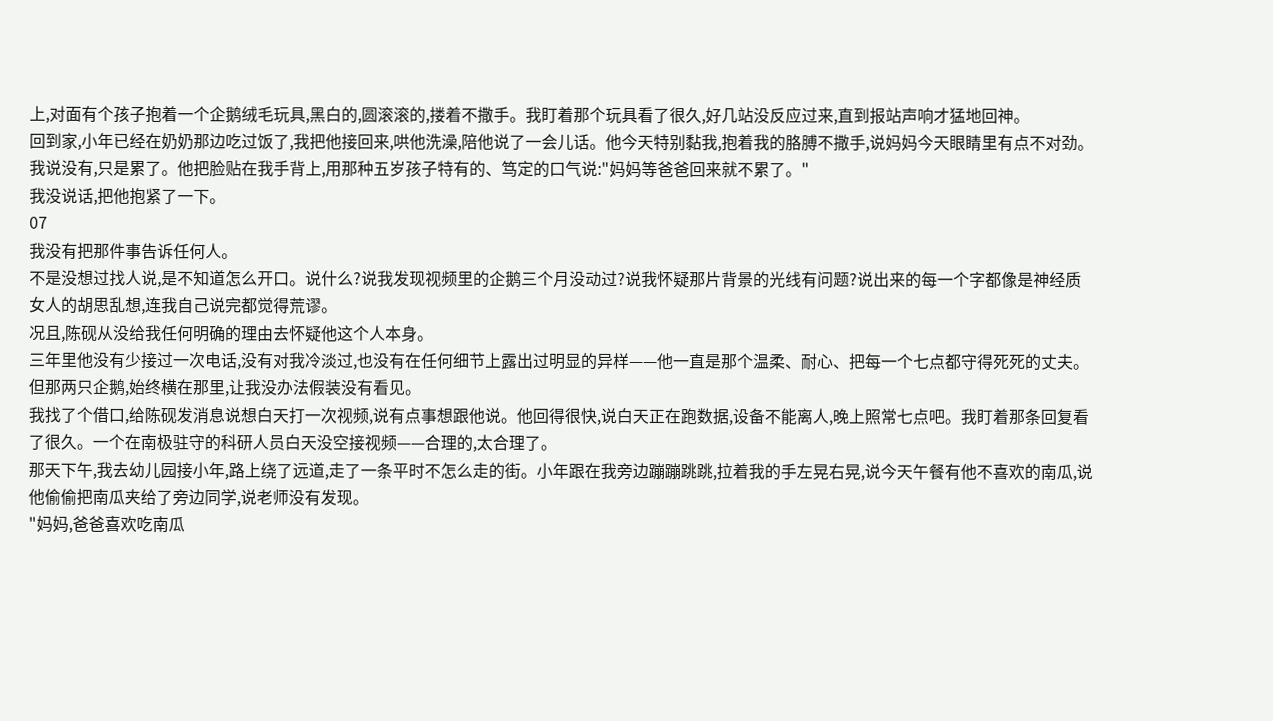上,对面有个孩子抱着一个企鹅绒毛玩具,黑白的,圆滚滚的,搂着不撒手。我盯着那个玩具看了很久,好几站没反应过来,直到报站声响才猛地回神。
回到家,小年已经在奶奶那边吃过饭了,我把他接回来,哄他洗澡,陪他说了一会儿话。他今天特别黏我,抱着我的胳膊不撒手,说妈妈今天眼睛里有点不对劲。我说没有,只是累了。他把脸贴在我手背上,用那种五岁孩子特有的、笃定的口气说:"妈妈等爸爸回来就不累了。"
我没说话,把他抱紧了一下。
07
我没有把那件事告诉任何人。
不是没想过找人说,是不知道怎么开口。说什么?说我发现视频里的企鹅三个月没动过?说我怀疑那片背景的光线有问题?说出来的每一个字都像是神经质女人的胡思乱想,连我自己说完都觉得荒谬。
况且,陈砚从没给我任何明确的理由去怀疑他这个人本身。
三年里他没有少接过一次电话,没有对我冷淡过,也没有在任何细节上露出过明显的异样——他一直是那个温柔、耐心、把每一个七点都守得死死的丈夫。
但那两只企鹅,始终横在那里,让我没办法假装没有看见。
我找了个借口,给陈砚发消息说想白天打一次视频,说有点事想跟他说。他回得很快,说白天正在跑数据,设备不能离人,晚上照常七点吧。我盯着那条回复看了很久。一个在南极驻守的科研人员白天没空接视频——合理的,太合理了。
那天下午,我去幼儿园接小年,路上绕了远道,走了一条平时不怎么走的街。小年跟在我旁边蹦蹦跳跳,拉着我的手左晃右晃,说今天午餐有他不喜欢的南瓜,说他偷偷把南瓜夹给了旁边同学,说老师没有发现。
"妈妈,爸爸喜欢吃南瓜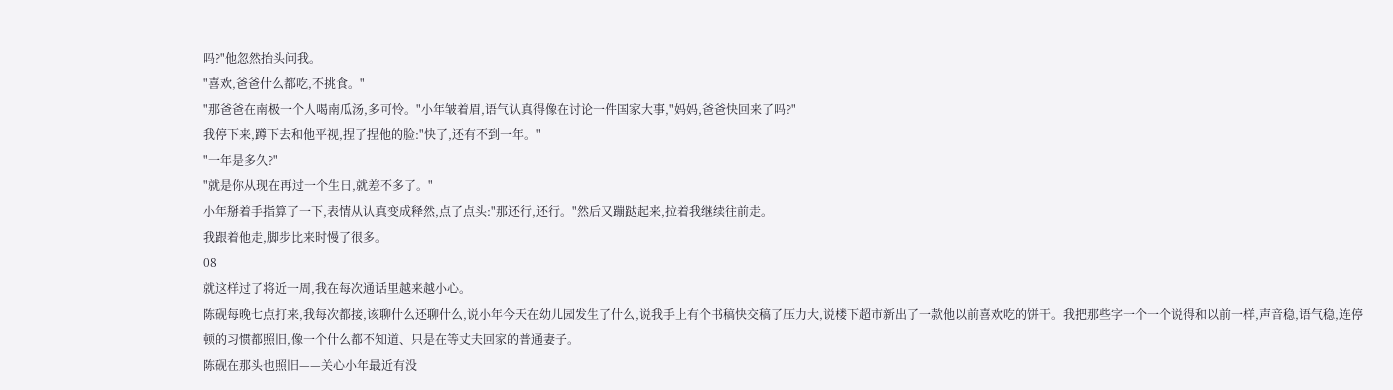吗?"他忽然抬头问我。
"喜欢,爸爸什么都吃,不挑食。"
"那爸爸在南极一个人喝南瓜汤,多可怜。"小年皱着眉,语气认真得像在讨论一件国家大事,"妈妈,爸爸快回来了吗?"
我停下来,蹲下去和他平视,捏了捏他的脸:"快了,还有不到一年。"
"一年是多久?"
"就是你从现在再过一个生日,就差不多了。"
小年掰着手指算了一下,表情从认真变成释然,点了点头:"那还行,还行。"然后又蹦跶起来,拉着我继续往前走。
我跟着他走,脚步比来时慢了很多。
08
就这样过了将近一周,我在每次通话里越来越小心。
陈砚每晚七点打来,我每次都接,该聊什么还聊什么,说小年今天在幼儿园发生了什么,说我手上有个书稿快交稿了压力大,说楼下超市新出了一款他以前喜欢吃的饼干。我把那些字一个一个说得和以前一样,声音稳,语气稳,连停顿的习惯都照旧,像一个什么都不知道、只是在等丈夫回家的普通妻子。
陈砚在那头也照旧——关心小年最近有没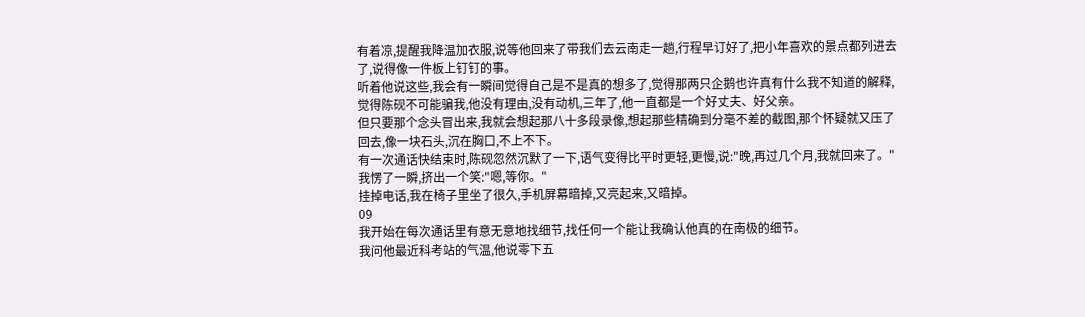有着凉,提醒我降温加衣服,说等他回来了带我们去云南走一趟,行程早订好了,把小年喜欢的景点都列进去了,说得像一件板上钉钉的事。
听着他说这些,我会有一瞬间觉得自己是不是真的想多了,觉得那两只企鹅也许真有什么我不知道的解释,觉得陈砚不可能骗我,他没有理由,没有动机,三年了,他一直都是一个好丈夫、好父亲。
但只要那个念头冒出来,我就会想起那八十多段录像,想起那些精确到分毫不差的截图,那个怀疑就又压了回去,像一块石头,沉在胸口,不上不下。
有一次通话快结束时,陈砚忽然沉默了一下,语气变得比平时更轻,更慢,说:"晚,再过几个月,我就回来了。"
我愣了一瞬,挤出一个笑:"嗯,等你。"
挂掉电话,我在椅子里坐了很久,手机屏幕暗掉,又亮起来,又暗掉。
09
我开始在每次通话里有意无意地找细节,找任何一个能让我确认他真的在南极的细节。
我问他最近科考站的气温,他说零下五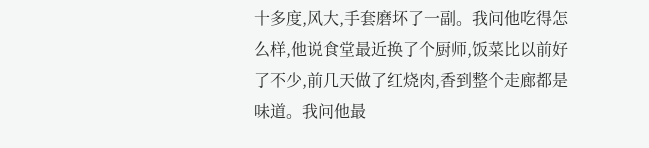十多度,风大,手套磨坏了一副。我问他吃得怎么样,他说食堂最近换了个厨师,饭菜比以前好了不少,前几天做了红烧肉,香到整个走廊都是味道。我问他最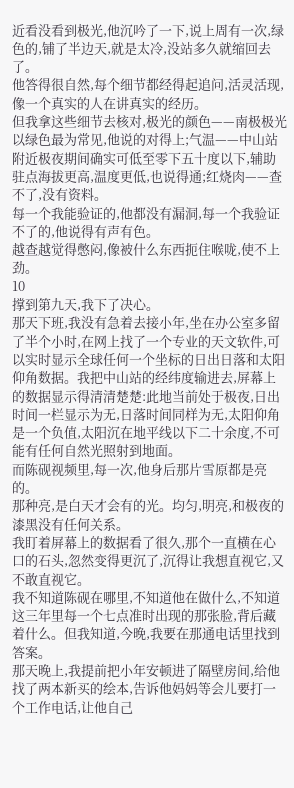近看没看到极光,他沉吟了一下,说上周有一次,绿色的,铺了半边天,就是太冷,没站多久就缩回去了。
他答得很自然,每个细节都经得起追问,活灵活现,像一个真实的人在讲真实的经历。
但我拿这些细节去核对,极光的颜色——南极极光以绿色最为常见,他说的对得上;气温——中山站附近极夜期间确实可低至零下五十度以下,辅助驻点海拔更高,温度更低,也说得通;红烧肉——查不了,没有资料。
每一个我能验证的,他都没有漏洞,每一个我验证不了的,他说得有声有色。
越查越觉得憋闷,像被什么东西扼住喉咙,使不上劲。
10
撑到第九天,我下了决心。
那天下班,我没有急着去接小年,坐在办公室多留了半个小时,在网上找了一个专业的天文软件,可以实时显示全球任何一个坐标的日出日落和太阳仰角数据。我把中山站的经纬度输进去,屏幕上的数据显示得清清楚楚:此地当前处于极夜,日出时间一栏显示为无,日落时间同样为无,太阳仰角是一个负值,太阳沉在地平线以下二十余度,不可能有任何自然光照射到地面。
而陈砚视频里,每一次,他身后那片雪原都是亮的。
那种亮,是白天才会有的光。均匀,明亮,和极夜的漆黑没有任何关系。
我盯着屏幕上的数据看了很久,那个一直横在心口的石头,忽然变得更沉了,沉得让我想直视它,又不敢直视它。
我不知道陈砚在哪里,不知道他在做什么,不知道这三年里每一个七点准时出现的那张脸,背后藏着什么。但我知道,今晚,我要在那通电话里找到答案。
那天晚上,我提前把小年安顿进了隔壁房间,给他找了两本新买的绘本,告诉他妈妈等会儿要打一个工作电话,让他自己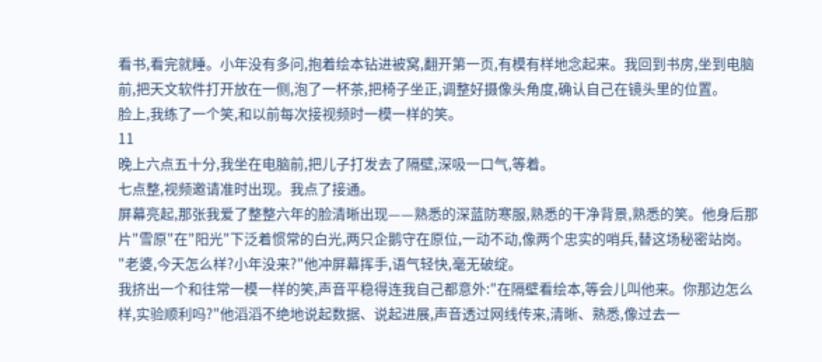看书,看完就睡。小年没有多问,抱着绘本钻进被窝,翻开第一页,有模有样地念起来。我回到书房,坐到电脑前,把天文软件打开放在一侧,泡了一杯茶,把椅子坐正,调整好摄像头角度,确认自己在镜头里的位置。
脸上,我练了一个笑,和以前每次接视频时一模一样的笑。
11
晚上六点五十分,我坐在电脑前,把儿子打发去了隔壁,深吸一口气,等着。
七点整,视频邀请准时出现。我点了接通。
屏幕亮起,那张我爱了整整六年的脸清晰出现——熟悉的深蓝防寒服,熟悉的干净背景,熟悉的笑。他身后那片"雪原"在"阳光"下泛着惯常的白光,两只企鹅守在原位,一动不动,像两个忠实的哨兵,替这场秘密站岗。
"老婆,今天怎么样?小年没来?"他冲屏幕挥手,语气轻快,毫无破绽。
我挤出一个和往常一模一样的笑,声音平稳得连我自己都意外:"在隔壁看绘本,等会儿叫他来。你那边怎么样,实验顺利吗?"他滔滔不绝地说起数据、说起进展,声音透过网线传来,清晰、熟悉,像过去一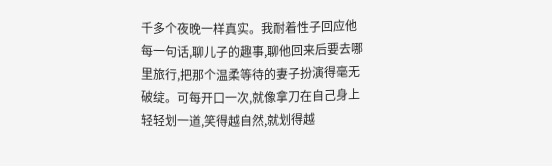千多个夜晚一样真实。我耐着性子回应他每一句话,聊儿子的趣事,聊他回来后要去哪里旅行,把那个温柔等待的妻子扮演得毫无破绽。可每开口一次,就像拿刀在自己身上轻轻划一道,笑得越自然,就划得越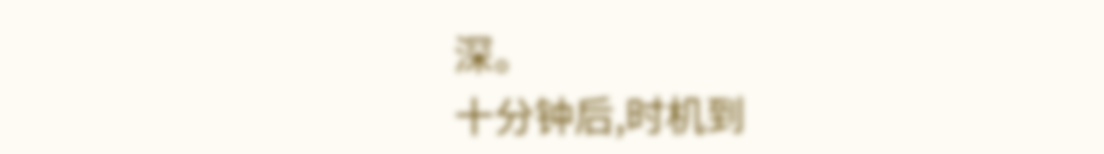深。
十分钟后,时机到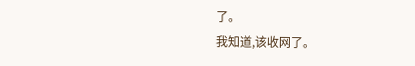了。
我知道,该收网了。